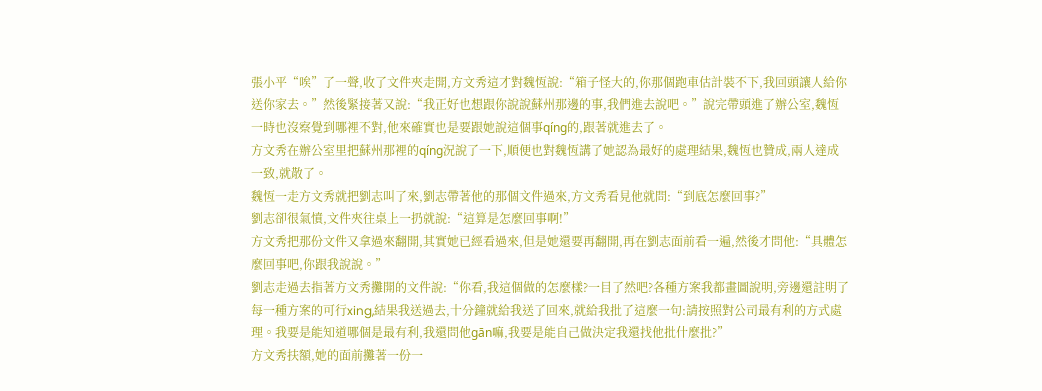張小平“唉”了一聲,收了文件夾走開,方文秀這才對魏恆說:“箱子怪大的,你那個跑車估計裝不下,我回頭讓人給你送你家去。”然後緊接著又說:“我正好也想跟你說說蘇州那邊的事,我們進去說吧。”說完帶頭進了辦公室,魏恆一時也沒察覺到哪裡不對,他來確實也是要跟她說這個事qíng的,跟著就進去了。
方文秀在辦公室里把蘇州那裡的qíng況說了一下,順便也對魏恆講了她認為最好的處理結果,魏恆也贊成,兩人達成一致,就散了。
魏恆一走方文秀就把劉志叫了來,劉志帶著他的那個文件過來,方文秀看見他就問:“到底怎麼回事?”
劉志卻很氣憤,文件夾往桌上一扔就說:“這算是怎麼回事啊!”
方文秀把那份文件又拿過來翻開,其實她已經看過來,但是她還要再翻開,再在劉志面前看一遍,然後才問他:“具體怎麼回事吧,你跟我說說。”
劉志走過去指著方文秀攤開的文件說:“你看,我這個做的怎麼樣?一目了然吧?各種方案我都畫圖說明,旁邊還註明了每一種方案的可行xing,結果我送過去,十分鐘就給我送了回來,就給我批了這麼一句:請按照對公司最有利的方式處理。我要是能知道哪個是最有利,我還問他gān嘛,我要是能自己做決定我還找他批什麼批?”
方文秀扶額,她的面前攤著一份一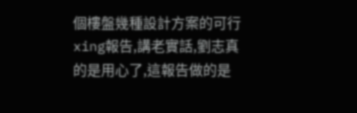個樓盤幾種設計方案的可行xing報告,講老實話,劉志真的是用心了,這報告做的是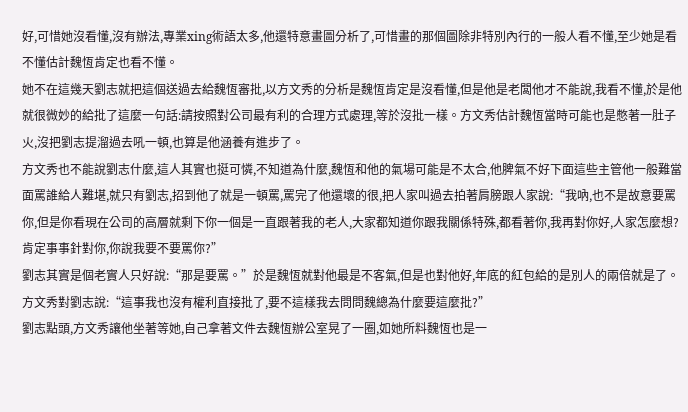好,可惜她沒看懂,沒有辦法,專業xing術語太多,他還特意畫圖分析了,可惜畫的那個圖除非特別內行的一般人看不懂,至少她是看不懂估計魏恆肯定也看不懂。
她不在這幾天劉志就把這個送過去給魏恆審批,以方文秀的分析是魏恆肯定是沒看懂,但是他是老闆他才不能說,我看不懂,於是他就很微妙的給批了這麼一句話:請按照對公司最有利的合理方式處理,等於沒批一樣。方文秀估計魏恆當時可能也是憋著一肚子火,沒把劉志提溜過去吼一頓,也算是他涵養有進步了。
方文秀也不能說劉志什麼,這人其實也挺可憐,不知道為什麼,魏恆和他的氣場可能是不太合,他脾氣不好下面這些主管他一般難當面罵誰給人難堪,就只有劉志,招到他了就是一頓罵,罵完了他還壞的很,把人家叫過去拍著肩膀跟人家說:“我吶,也不是故意要罵你,但是你看現在公司的高層就剩下你一個是一直跟著我的老人,大家都知道你跟我關係特殊,都看著你,我再對你好,人家怎麼想?肯定事事針對你,你說我要不要罵你?”
劉志其實是個老實人只好說:“那是要罵。”於是魏恆就對他最是不客氣,但是也對他好,年底的紅包給的是別人的兩倍就是了。
方文秀對劉志說:“這事我也沒有權利直接批了,要不這樣我去問問魏總為什麼要這麼批?”
劉志點頭,方文秀讓他坐著等她,自己拿著文件去魏恆辦公室晃了一圈,如她所料魏恆也是一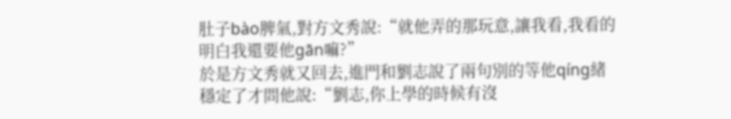肚子bào脾氣,對方文秀說:“就他弄的那玩意,讓我看,我看的明白我還要他gān嘛?”
於是方文秀就又回去,進門和劉志說了兩句別的等他qíng緒穩定了才問他說:“劉志,你上學的時候有沒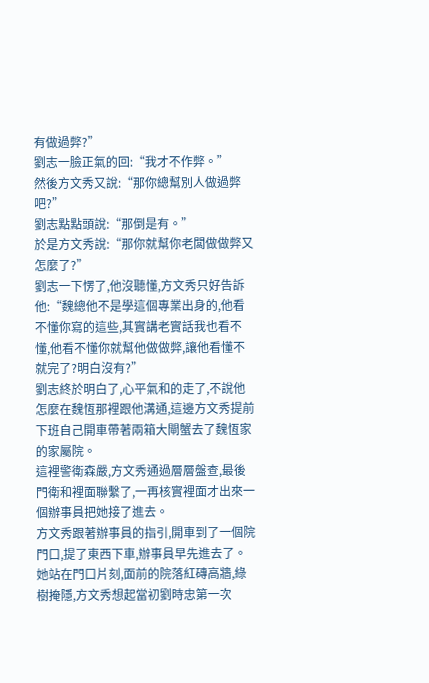有做過弊?”
劉志一臉正氣的回:“我才不作弊。”
然後方文秀又說:“那你總幫別人做過弊吧?”
劉志點點頭說:“那倒是有。”
於是方文秀說:“那你就幫你老闆做做弊又怎麼了?”
劉志一下愣了,他沒聽懂,方文秀只好告訴他:“魏總他不是學這個專業出身的,他看不懂你寫的這些,其實講老實話我也看不懂,他看不懂你就幫他做做弊,讓他看懂不就完了?明白沒有?”
劉志終於明白了,心平氣和的走了,不說他怎麼在魏恆那裡跟他溝通,這邊方文秀提前下班自己開車帶著兩箱大閘蟹去了魏恆家的家屬院。
這裡警衛森嚴,方文秀通過層層盤查,最後門衛和裡面聯繫了,一再核實裡面才出來一個辦事員把她接了進去。
方文秀跟著辦事員的指引,開車到了一個院門口,提了東西下車,辦事員早先進去了。她站在門口片刻,面前的院落紅磚高牆,綠樹掩隱,方文秀想起當初劉時忠第一次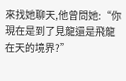來找她聊天,他曾問她:“你現在是到了見龍還是飛龍在天的境界?”